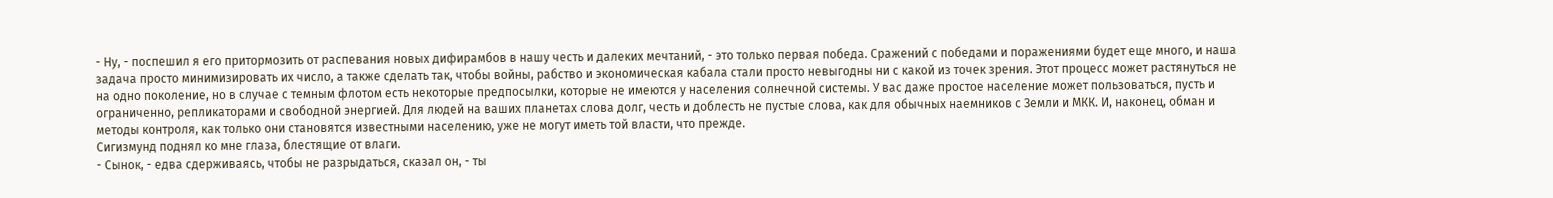- Ну, - поспешил я его притормозить от распевания новых дифирамбов в нашу честь и далеких мечтаний, - это только первая победа. Сражений с победами и поражениями будет еще много, и наша задача просто минимизировать их число, а также сделать так, чтобы войны, рабство и экономическая кабала стали просто невыгодны ни с какой из точек зрения. Этот процесс может растянуться не на одно поколение, но в случае с темным флотом есть некоторые предпосылки, которые не имеются у населения солнечной системы. У вас даже простое население может пользоваться, пусть и ограниченно, репликаторами и свободной энергией. Для людей на ваших планетах слова долг, честь и доблесть не пустые слова, как для обычных наемников с Земли и МКК. И, наконец, обман и методы контроля, как только они становятся известными населению, уже не могут иметь той власти, что прежде.
Сигизмунд поднял ко мне глаза, блестящие от влаги.
- Сынок, - едва сдерживаясь, чтобы не разрыдаться, сказал он, - ты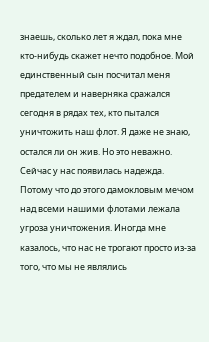знаешь, сколько лет я ждал, пока мне кто-нибудь скажет нечто подобное. Мой единственный сын посчитал меня предателем и наверняка сражался сегодня в рядах тех, кто пытался уничтожить наш флот. Я даже не знаю, остался ли он жив. Но это неважно. Сейчас у нас появилась надежда. Потому что до этого дамокловым мечом над всеми нашими флотами лежала угроза уничтожения. Иногда мне казалось, что нас не трогают просто из-за того, что мы не являлись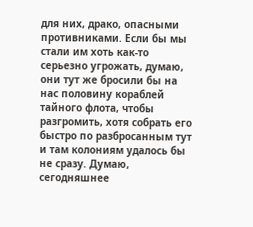для них, драко, опасными противниками. Если бы мы стали им хоть как-то серьезно угрожать, думаю, они тут же бросили бы на нас половину кораблей тайного флота, чтобы разгромить, хотя собрать его быстро по разбросанным тут и там колониям удалось бы не сразу. Думаю, сегодняшнее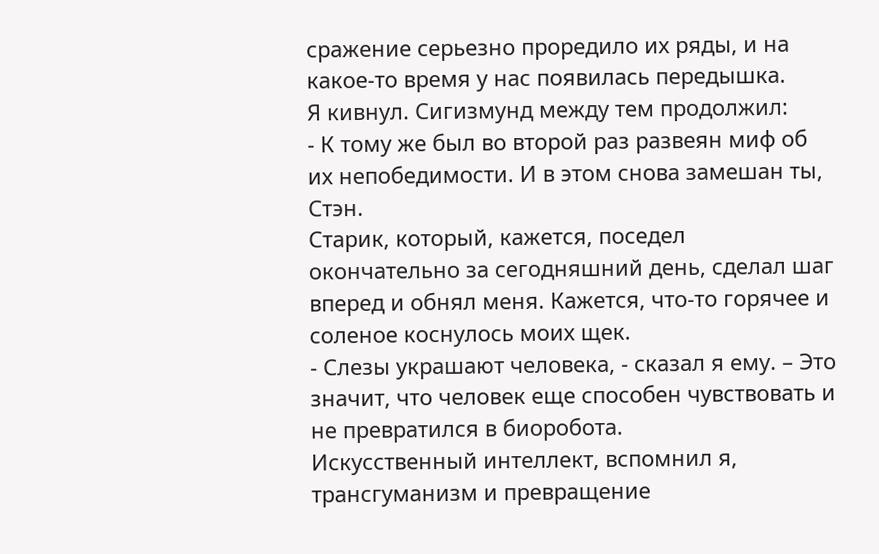сражение серьезно проредило их ряды, и на какое-то время у нас появилась передышка.
Я кивнул. Сигизмунд между тем продолжил:
- К тому же был во второй раз развеян миф об их непобедимости. И в этом снова замешан ты, Стэн.
Старик, который, кажется, поседел окончательно за сегодняшний день, сделал шаг вперед и обнял меня. Кажется, что-то горячее и соленое коснулось моих щек.
- Слезы украшают человека, - сказал я ему. – Это значит, что человек еще способен чувствовать и не превратился в биоробота.
Искусственный интеллект, вспомнил я, трансгуманизм и превращение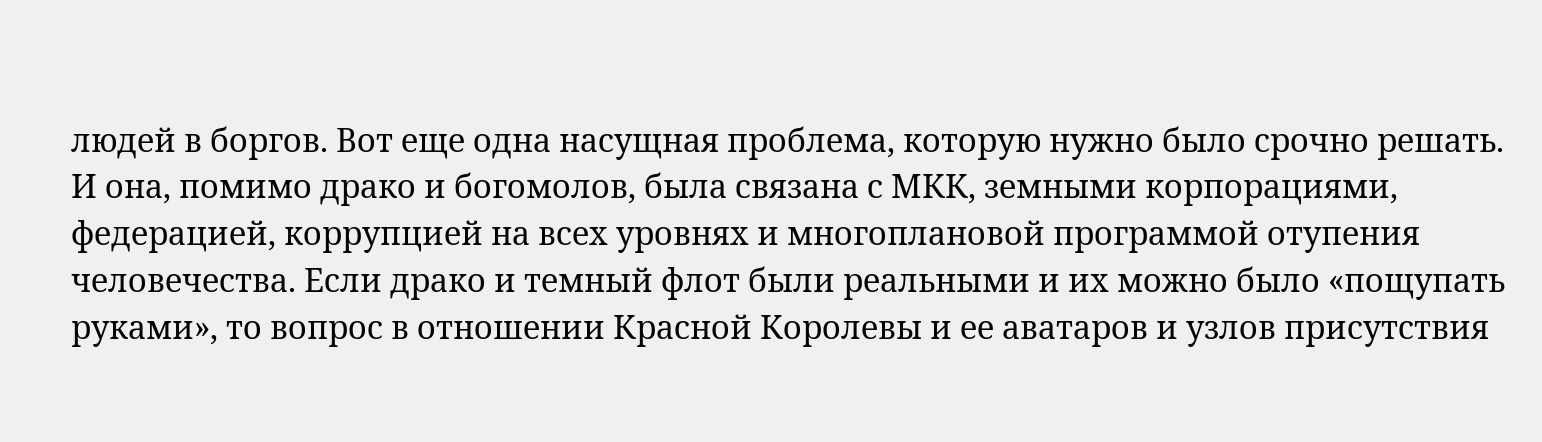людей в боргов. Вот еще одна насущная проблема, которую нужно было срочно решать. И она, помимо драко и богомолов, была связана с МКК, земными корпорациями, федерацией, коррупцией на всех уровнях и многоплановой программой отупения человечества. Если драко и темный флот были реальными и их можно было «пощупать руками», то вопрос в отношении Красной Королевы и ее аватаров и узлов присутствия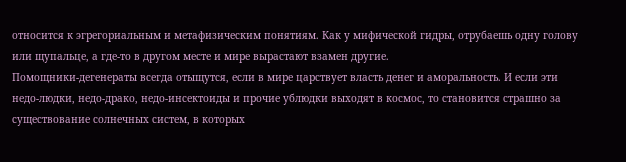относится к эгрегориальным и метафизическим понятиям. Как у мифической гидры, отрубаешь одну голову или щупальце, а где-то в другом месте и мире вырастают взамен другие.
Помощники-дегенераты всегда отыщутся, если в мире царствует власть денег и аморальность. И если эти недо-людки, недо-драко, недо-инсектоиды и прочие ублюдки выходят в космос, то становится страшно за существование солнечных систем, в которых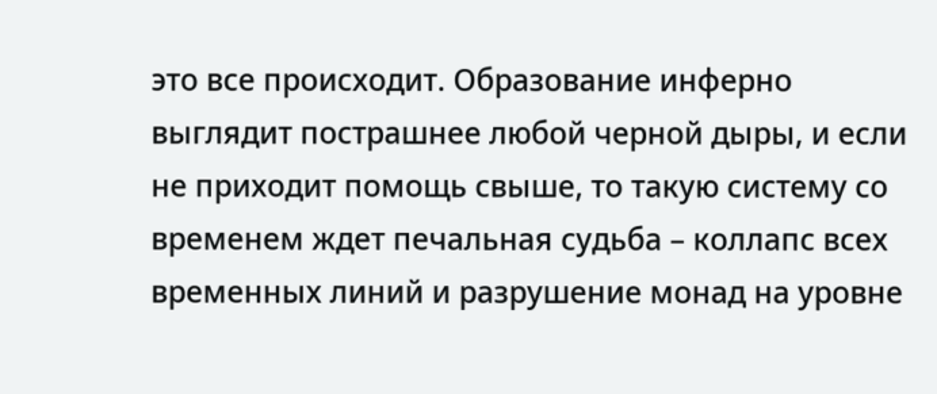это все происходит. Образование инферно выглядит пострашнее любой черной дыры, и если не приходит помощь свыше, то такую систему со временем ждет печальная судьба – коллапс всех временных линий и разрушение монад на уровне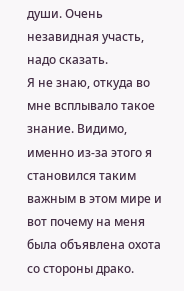души. Очень незавидная участь, надо сказать.
Я не знаю, откуда во мне всплывало такое знание. Видимо, именно из-за этого я становился таким важным в этом мире и вот почему на меня была объявлена охота со стороны драко.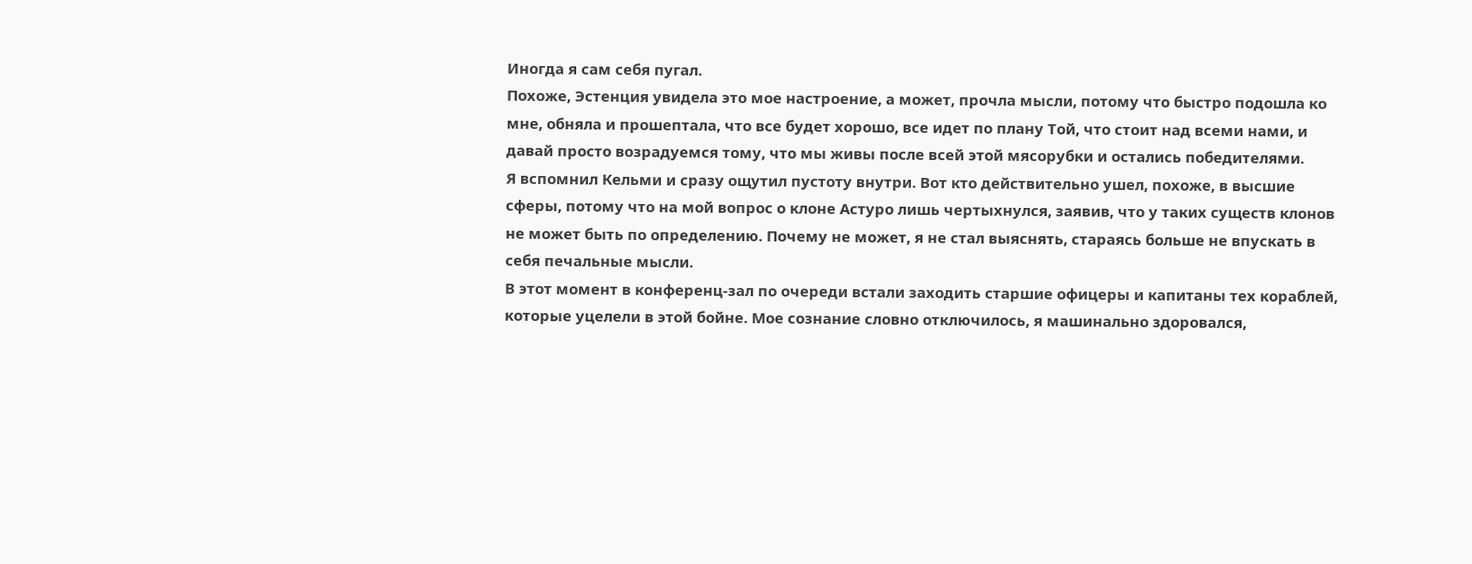Иногда я сам себя пугал.
Похоже, Эстенция увидела это мое настроение, а может, прочла мысли, потому что быстро подошла ко мне, обняла и прошептала, что все будет хорошо, все идет по плану Той, что стоит над всеми нами, и давай просто возрадуемся тому, что мы живы после всей этой мясорубки и остались победителями.
Я вспомнил Кельми и сразу ощутил пустоту внутри. Вот кто действительно ушел, похоже, в высшие сферы, потому что на мой вопрос о клоне Астуро лишь чертыхнулся, заявив, что у таких существ клонов не может быть по определению. Почему не может, я не стал выяснять, стараясь больше не впускать в себя печальные мысли.
В этот момент в конференц-зал по очереди встали заходить старшие офицеры и капитаны тех кораблей, которые уцелели в этой бойне. Мое сознание словно отключилось, я машинально здоровался,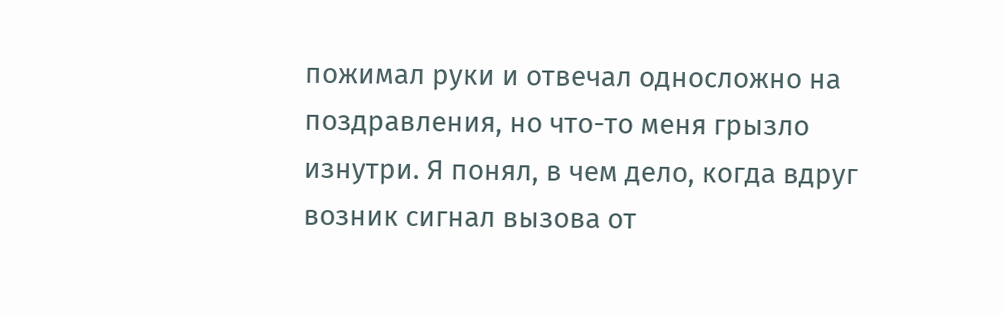пожимал руки и отвечал односложно на поздравления, но что-то меня грызло изнутри. Я понял, в чем дело, когда вдруг возник сигнал вызова от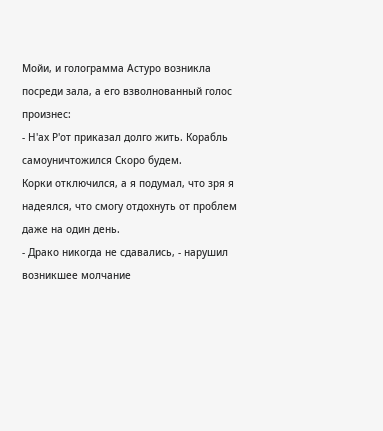Мойи, и голограмма Астуро возникла посреди зала, а его взволнованный голос произнес:
- Н'ах Р'от приказал долго жить. Корабль самоуничтожился Скоро будем.
Корки отключился, а я подумал, что зря я надеялся, что смогу отдохнуть от проблем даже на один день.
- Драко никогда не сдавались, - нарушил возникшее молчание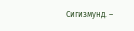Сигизмунд. –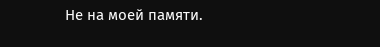Не на моей памяти.